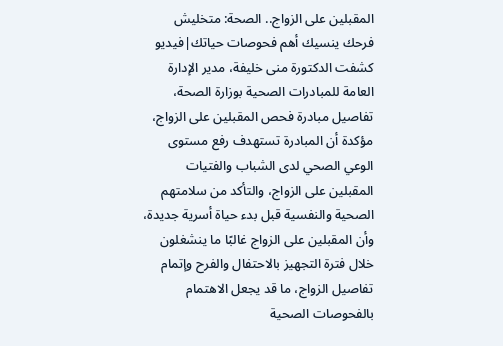المقبلين على الزواج.. الصحة: متخليش فرحك ينسيك أهم فحوصات حياتك|فيديو
كشفت الدكتورة منى خليفة، مدير الإدارة العامة للمبادرات الصحية بوزارة الصحة، تفاصيل مبادرة فحص المقبلين على الزواج، مؤكدة أن المبادرة تستهدف رفع مستوى الوعي الصحي لدى الشباب والفتيات المقبلين على الزواج، والتأكد من سلامتهم الصحية والنفسية قبل بدء حياة أسرية جديدة، وأن المقبلين على الزواج غالبًا ما ينشغلون خلال فترة التجهيز بالاحتفال والفرح وإتمام تفاصيل الزواج، ما قد يجعل الاهتمام بالفحوصات الصحية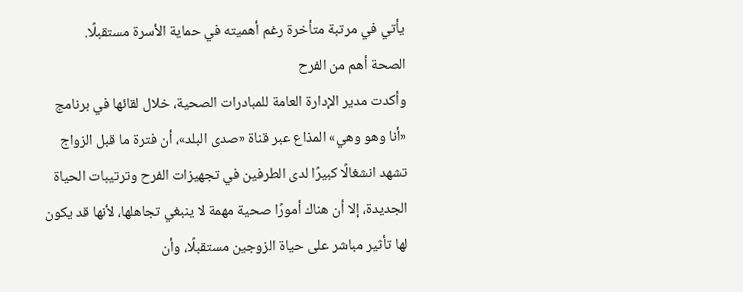يأتي في مرتبة متأخرة رغم أهميته في حماية الأسرة مستقبلًا.
الصحة أهم من الفرح
وأكدت مدير الإدارة العامة للمبادرات الصحية، خلال لقائها في برنامج «أنا وهو وهي» المذاع عبر قناة «صدى البلد»، أن فترة ما قبل الزواج تشهد انشغالًا كبيرًا لدى الطرفين في تجهيزات الفرح وترتيبات الحياة الجديدة، إلا أن هناك أمورًا صحية مهمة لا ينبغي تجاهلها، لأنها قد يكون لها تأثير مباشر على حياة الزوجين مستقبلًا، وأن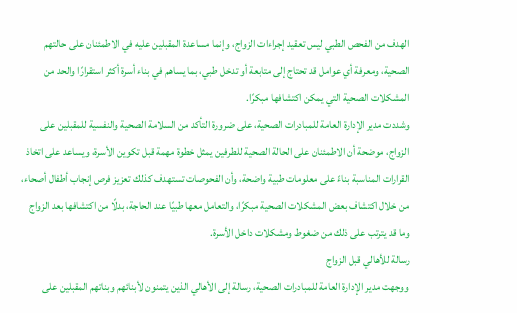الهدف من الفحص الطبي ليس تعقيد إجراءات الزواج، وإنما مساعدة المقبلين عليه في الاطمئنان على حالتهم الصحية، ومعرفة أي عوامل قد تحتاج إلى متابعة أو تدخل طبي، بما يساهم في بناء أسرة أكثر استقرارًا والحد من المشكلات الصحية التي يمكن اكتشافها مبكرًا.
وشددت مدير الإدارة العامة للمبادرات الصحية، على ضرورة التأكد من السلامة الصحية والنفسية للمقبلين على الزواج، موضحة أن الاطمئنان على الحالة الصحية للطرفين يمثل خطوة مهمة قبل تكوين الأسرة، ويساعد على اتخاذ القرارات المناسبة بناءً على معلومات طبية واضحة، وأن الفحوصات تستهدف كذلك تعزيز فرص إنجاب أطفال أصحاء، من خلال اكتشاف بعض المشكلات الصحية مبكرًا، والتعامل معها طبيًا عند الحاجة، بدلًا من اكتشافها بعد الزواج وما قد يترتب على ذلك من ضغوط ومشكلات داخل الأسرة.
رسالة للأهالي قبل الزواج
ووجهت مدير الإدارة العامة للمبادرات الصحية، رسالة إلى الأهالي الذين يتمنون لأبنائهم وبناتهم المقبلين على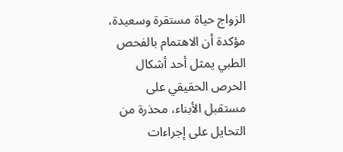الزواج حياة مستقرة وسعيدة، مؤكدة أن الاهتمام بالفحص الطبي يمثل أحد أشكال الحرص الحقيقي على مستقبل الأبناء، محذرة من التحايل على إجراءات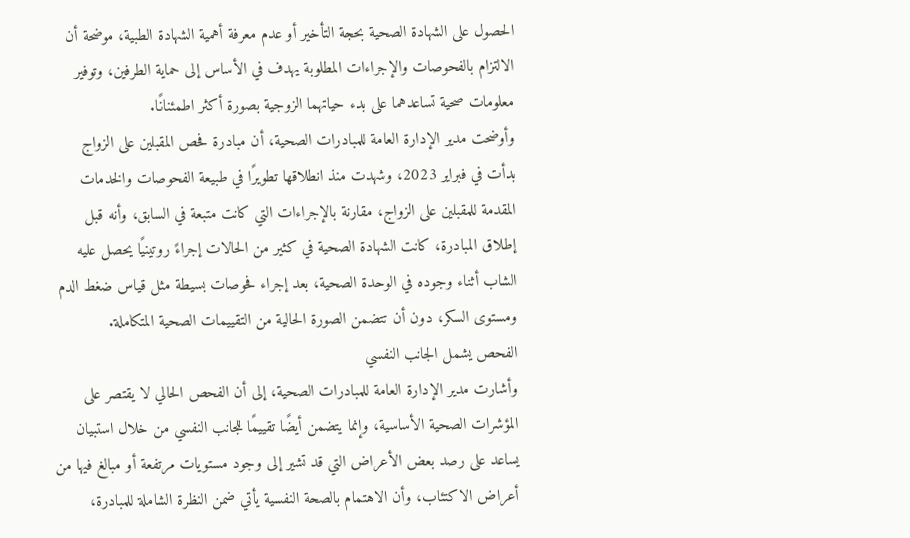الحصول على الشهادة الصحية بحجة التأخير أو عدم معرفة أهمية الشهادة الطبية، موضحة أن الالتزام بالفحوصات والإجراءات المطلوبة يهدف في الأساس إلى حماية الطرفين، وتوفير معلومات صحية تساعدهما على بدء حياتهما الزوجية بصورة أكثر اطمئنانًا.
وأوضحت مدير الإدارة العامة للمبادرات الصحية، أن مبادرة فحص المقبلين على الزواج بدأت في فبراير 2023، وشهدت منذ انطلاقها تطويرًا في طبيعة الفحوصات والخدمات المقدمة للمقبلين على الزواج، مقارنة بالإجراءات التي كانت متبعة في السابق، وأنه قبل إطلاق المبادرة، كانت الشهادة الصحية في كثير من الحالات إجراءً روتينيًا يحصل عليه الشاب أثناء وجوده في الوحدة الصحية، بعد إجراء فحوصات بسيطة مثل قياس ضغط الدم ومستوى السكر، دون أن تتضمن الصورة الحالية من التقييمات الصحية المتكاملة.
الفحص يشمل الجانب النفسي
وأشارت مدير الإدارة العامة للمبادرات الصحية، إلى أن الفحص الحالي لا يقتصر على المؤشرات الصحية الأساسية، وإنما يتضمن أيضًا تقييمًا للجانب النفسي من خلال استبيان يساعد على رصد بعض الأعراض التي قد تشير إلى وجود مستويات مرتفعة أو مبالغ فيها من أعراض الاكتئاب، وأن الاهتمام بالصحة النفسية يأتي ضمن النظرة الشاملة للمبادرة،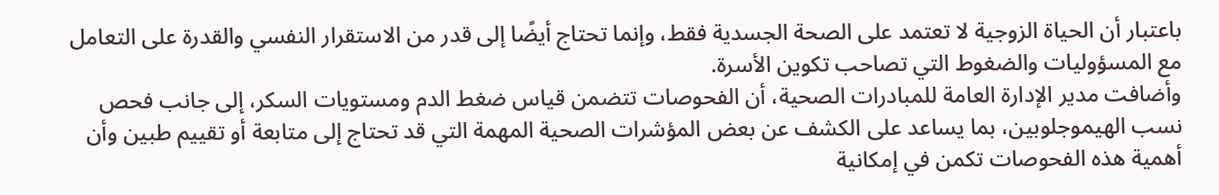باعتبار أن الحياة الزوجية لا تعتمد على الصحة الجسدية فقط، وإنما تحتاج أيضًا إلى قدر من الاستقرار النفسي والقدرة على التعامل مع المسؤوليات والضغوط التي تصاحب تكوين الأسرة.
وأضافت مدير الإدارة العامة للمبادرات الصحية، أن الفحوصات تتضمن قياس ضغط الدم ومستويات السكر، إلى جانب فحص نسب الهيموجلوبين، بما يساعد على الكشف عن بعض المؤشرات الصحية المهمة التي قد تحتاج إلى متابعة أو تقييم طبين وأن أهمية هذه الفحوصات تكمن في إمكانية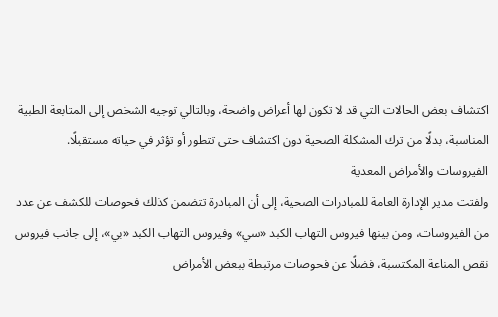اكتشاف بعض الحالات التي قد لا تكون لها أعراض واضحة، وبالتالي توجيه الشخص إلى المتابعة الطبية المناسبة، بدلًا من ترك المشكلة الصحية دون اكتشاف حتى تتطور أو تؤثر في حياته مستقبلًا.
الفيروسات والأمراض المعدية
ولفتت مدير الإدارة العامة للمبادرات الصحية، إلى أن المبادرة تتضمن كذلك فحوصات للكشف عن عدد من الفيروسات، ومن بينها فيروس التهاب الكبد «سي» وفيروس التهاب الكبد «بي»، إلى جانب فيروس نقص المناعة المكتسبة، فضلًا عن فحوصات مرتبطة ببعض الأمراض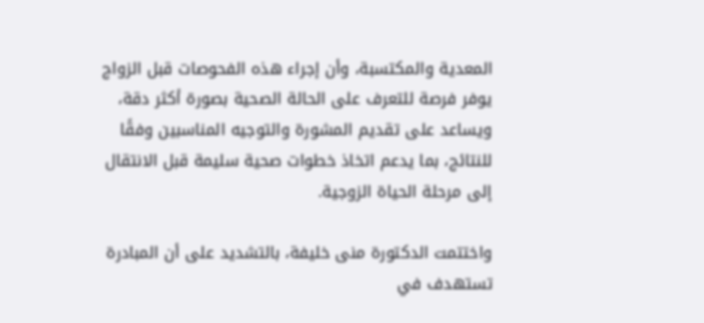المعدية والمكتسبة، وأن إجراء هذه الفحوصات قبل الزواج يوفر فرصة للتعرف على الحالة الصحية بصورة أكثر دقة، ويساعد على تقديم المشورة والتوجيه المناسبين وفقًا للنتائج، بما يدعم اتخاذ خطوات صحية سليمة قبل الانتقال إلى مرحلة الحياة الزوجية.

واختتمت الدكتورة منى خليفة، بالتشديد على أن المبادرة تستهدف في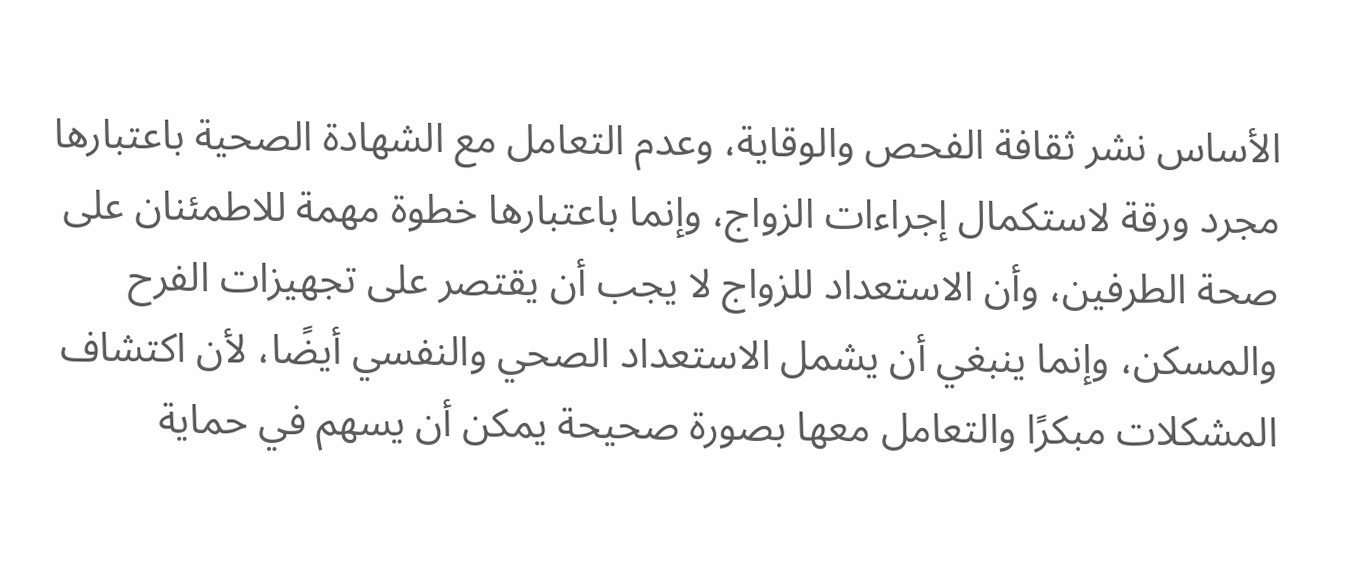الأساس نشر ثقافة الفحص والوقاية، وعدم التعامل مع الشهادة الصحية باعتبارها مجرد ورقة لاستكمال إجراءات الزواج، وإنما باعتبارها خطوة مهمة للاطمئنان على صحة الطرفين، وأن الاستعداد للزواج لا يجب أن يقتصر على تجهيزات الفرح والمسكن، وإنما ينبغي أن يشمل الاستعداد الصحي والنفسي أيضًا، لأن اكتشاف المشكلات مبكرًا والتعامل معها بصورة صحيحة يمكن أن يسهم في حماية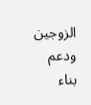الزوجين ودعم بناء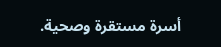أسرة مستقرة وصحية.